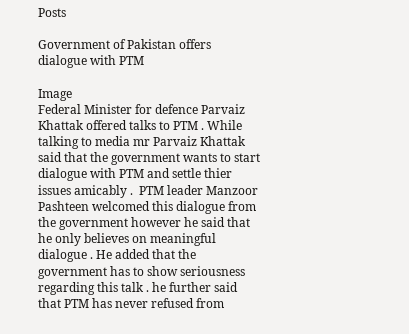Posts

Government of Pakistan offers dialogue with PTM

Image
Federal Minister for defence Parvaiz Khattak offered talks to PTM . While talking to media mr Parvaiz Khattak said that the government wants to start dialogue with PTM and settle thier issues amicably .  PTM leader Manzoor Pashteen welcomed this dialogue from the government however he said that he only believes on meaningful dialogue . He added that the government has to show seriousness regarding this talk . he further said that PTM has never refused from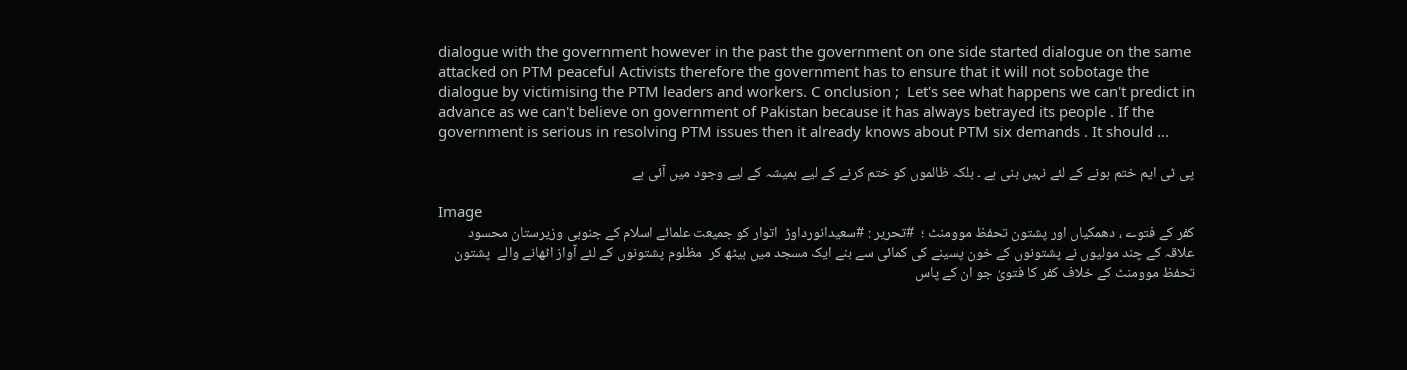dialogue with the government however in the past the government on one side started dialogue on the same attacked on PTM peaceful Activists therefore the government has to ensure that it will not sobotage the dialogue by victimising the PTM leaders and workers. C onclusion ;  Let's see what happens we can't predict in advance as we can't believe on government of Pakistan because it has always betrayed its people . If the government is serious in resolving PTM issues then it already knows about PTM six demands . It should ...

پی ٹی ایم ختم ہونے کے لئے نہیں بنی ہے ۔ بلکہ ظالموں کو ختم کرنے کے لیے ہمیشہ کے لیے وجود میں آئی ہے

Image
کفر کے فتوے ، دھمکیاں اور پشتون تحفظ موومنٹ ؛  #تحریر : #سعیدانورداوڑ  اتوار کو جمیعت علمائے اسلام کے جنوبی وزیرستان محسود علاقہ کے چند مولیوں نے پشتونوں کے خون پسینے کی کمائی سے بنے ایک مسجد میں بیٹھ کر  مظلوم پشتونوں کے لئے آواز اٹھانے والے  پشتون تحفظ موومنٹ کے خلاف کفر کا فتویٰ جو ان کے پاس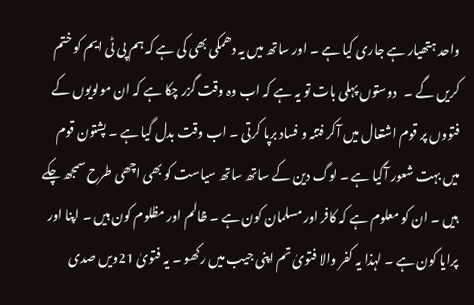واحد ہتھیار ہے جاری کیا ہے ۔ اور ساتھ میں یہ دھمکی بھی کی ہے کہ ہم پی ٹی ایم کو ختم کریں گے ۔   دوستوں پہلی بات تو یہ ہے کہ اب وہ وقت گزر چکا ہے کہ ان مولویوں کے  فتووں پر قوم اشتعال میں آکر فتنہ و فساد برپا کرتی ۔ اب وقت بدل گیا ہے ۔ پشتون قوم میں بہت شعور آگیا ہے ۔ لوگ دین کے ساتھ ساتھ سیاست کو بھی اچھی طرح سمجھ چکے ہیں ۔ ان کو معلوم ہے کہ کافر اور مسلمان کون ہے ۔ ظالم اور مظلوم کون ہیں ۔ اپنا اور پرایا کون ہے ۔ لہذا یہ کفر والا فتویٰ تم اپنی جیب میں رکھو ۔ یہ فتویٰ 21ویں صدی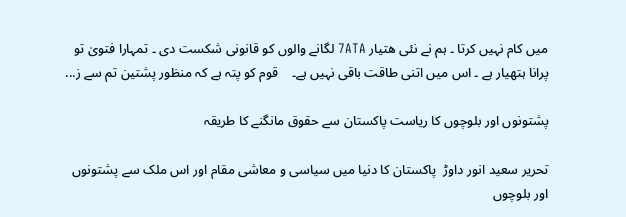میں کام نہیں کرتا ۔ ہم نے نئی ھتیار 7ATA لگانے والوں کو قانونی شکست دی ۔ تمہارا فتویٰ تو پرانا ہتھیار ہے ۔ اس میں اتنی طاقت باقی نہیں ہے۔    قوم کو پتہ ہے کہ منظور پشتین تم سے ز...

پشتونوں اور بلوچوں کا ریاست پاکستان سے حقوق مانگنے کا طریقہ

تحریر سعید انور داوڑ  پاکستان کا دنیا میں سیاسی و معاشی مقام اور اس ملک سے پشتونوں اور بلوچوں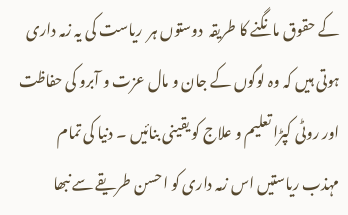کے حقوق مانگنے کا طریقہ  دوستوں ہر  ریاست کی یہ زمہ داری ہوتی ہیں کہ وہ لوگوں کے جان و مال عزت و آبرو کی حفاظت اور روٹی کپڑا تعلیم و علاج کو یقینی بنائیں ۔ دنیا کی تمام مہذب ریاستیں اس زمہ داری کو احسن طریقے سے نبھا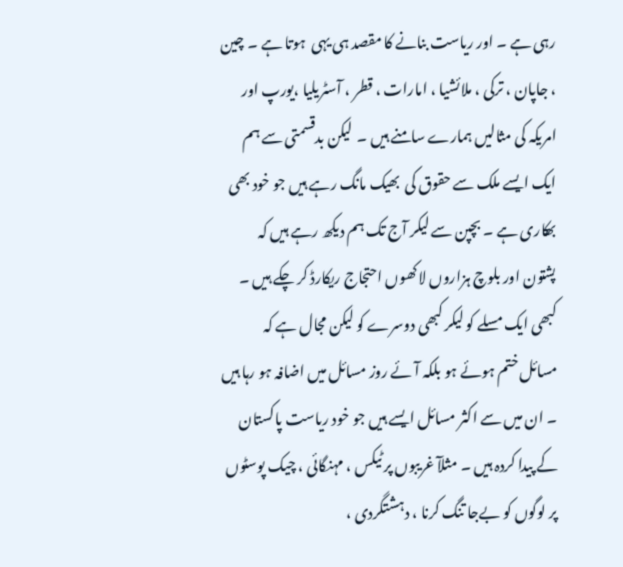رہی ہے ۔ اور ریاست بنانے کا مقصد ہی یہی  ہوتا ہے ۔ چین ، جاپان ، ترکی ، ملائشیا ، امارات ، قطر ، آسٹریلیا ،یورپ اور امریکہ کی مثالیں ہمارے سامنے ہیں ۔  لیکن بدقسمتی سے ہم ایک ایسے ملک سے حقوق کی  بھیک مانگ رہے ہیں جو خود بھی بھکاری ہے ۔ بچپن سے لیکر آج تک ہم دیکھ رہے ہیں کہ پشتون اور بلوچ ہزاروں لاکھوں احتجاج ریکارڈ کر چکے ہیں ۔ کبھی ایک مسلے کو لیکر کبھی دوسرے کو لیکن مجال ہے کہ مسائل ختم ہوئے ہو بلکہ آئے روز مسائل میں اضافہ ہو رہا ہیں ۔ ان میں سے اکثر مسائل ایسے ہیں جو خود ریاست پاکستان کے پیدا کردہ ہیں ۔ مثلآ غریبوں پر ٹیکس ، مہنگائی ، چیک پوسٹوں پر لوگوں کو بےجا تنگ کرنا ، دہشتگردی ،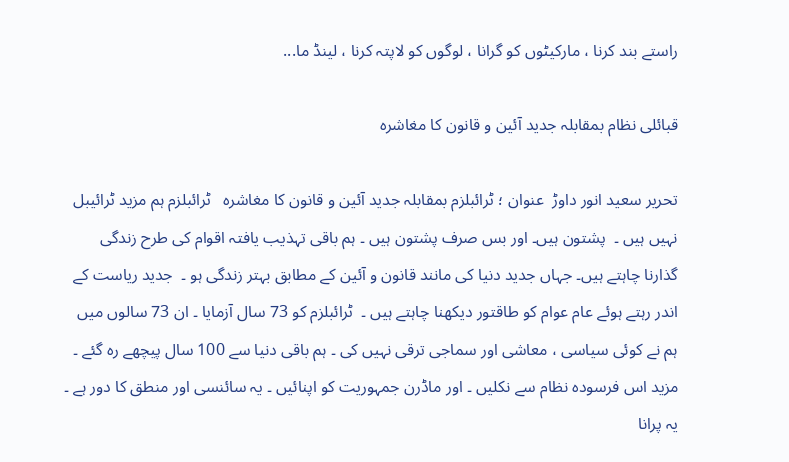راستے بند کرنا ، مارکیٹوں کو گرانا ، لوگوں کو لاپتہ کرنا ، لینڈ ما...

قبائلی نظام بمقابلہ جدید آئین و قانون کا مغاشرہ

تحریر سعید انور داوڑ  عنوان ؛ ٹرائبلزم بمقابلہ جدید آئین و قانون کا مغاشرہ   ٹرائبلزم ہم مزید ٹرائیبل نہیں ہیں ۔  پشتون ہیں۔ اور بس صرف پشتون ہیں ۔ ہم باقی تہذیب یافتہ اقوام کی طرح زندگی گذارنا چاہتے ہیں۔ جہاں جدید دنیا کی مانند قانون و آئین کے مطابق بہتر زندگی ہو ۔  جدید ریاست کے اندر رہتے ہوئے عام عوام کو طاقتور دیکھنا چاہتے ہیں ۔  ٹرائبلزم کو 73 سال آزمایا ۔ ان 73 سالوں میں ہم نے کوئی سیاسی ، معاشی اور سماجی ترقی نہیں کی ۔ ہم باقی دنیا سے 100 سال پیچھے رہ گئے ۔  مزید اس فرسودہ نظام سے نکلیں ۔ اور ماڈرن جمہوریت کو اپنائیں ۔ یہ سائنسی اور منطق کا دور ہے ۔ یہ پرانا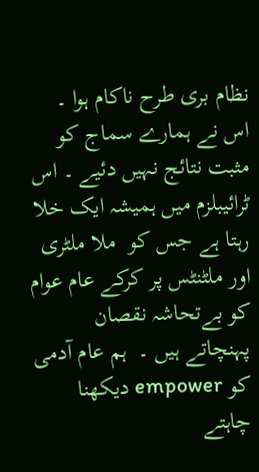نظام بری طرح ناکام ہوا ۔ اس نے ہمارے سماج کو مثبت نتائج نہیں دئیے ۔ اس ٹرائیبلزم میں ہمیشہ ایک خلا رہتا ہے جس کو  ملا ملٹری  اور ملٹنٹس پر کرکے عام عوام کو بےتحاشہ نقصان پہنچاتے ہیں ۔  ہم عام آدمی کو empower دیکھنا چاہتے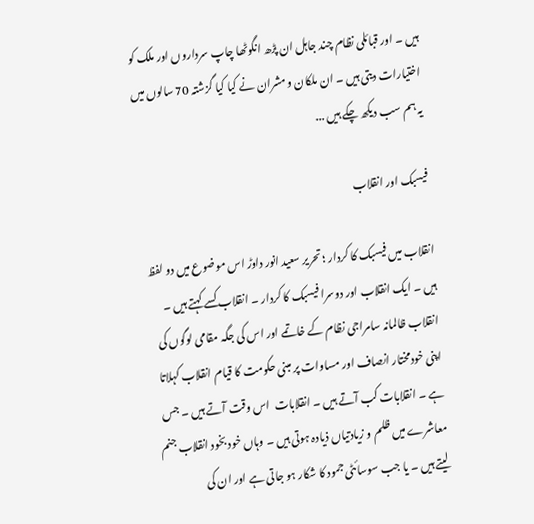ہیں ۔ اور قبائلی نظام چند جاہل ان پڑھ انگوٹھا چاپ سرداروں اور ملک کو اختیارات دیتی ہیں ۔ ان ملکان و مشران نے کیا کیا گزشتہ 70 سالوں میں یہ ہم سب دیکھ چکے ہیں ...

فیسبک اور انقلاب

انقلاب میں فیسبک کا کردار ؛ تحریر سعید انور داوڑ اس موضوع میں دو لفظ ہیں ۔ ایک انقلاب اور دوسرا فیسبک کا کردار ۔ انقلاب کسے کہتے ہیں ۔ انقلاب ظالمانہ سامراجی نظام کے خاتمے اور اس کی جگہ مقامی لوگوں کی اپنی خودمختار انصاف اور مساوات پر مبنی حکومت کا قیام انقلاب کہلاتا ہے ۔ انقلابات کب آتے ہیں ۔ انقلابات  اس وقت آتے ہیں ۔ جس معاشرے میں ظلم و زیادتیاں ذیادہ ہوتی ہیں ۔ وہاں خود بخود انقلاب جنم لیتے ہیں ۔ یا جب سوسائٹی جمود کا شکار ہو جاتی ہے اور ان کی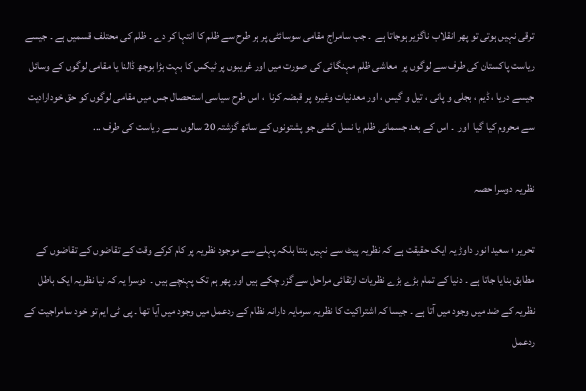ترقی نہیں ہوتی تو پھر انقلاب ناگزیر ہوجاتا ہے  ۔ جب سامراج مقامی سوسائٹی پر ہر طرح سے ظلم کا انتہا کر دے ۔ ظلم کی محتلف قسمیں ہے ۔ جیسے ریاست پاکستان کی طرف سے لوگوں پر  معاشی ظلم مہنگائی کی صورت میں اور غریبوں پر ٹیکس کا بہت بڑا بوجھ ڈالنا یا مقامی لوگوں کے وسائل جیسے دریا ، ڈیم ، بجلی و پانی ، تیل و گیس ، اور معدنیات وغیرہ  پر قبضہ کرنا  ، اس طرح سیاسی استحصال جس میں مقامی لوگوں کو حق خودارادیت سے محروم کیا گیا  اور  ۔ اس کے بعد جسمانی ظلم یا نسل کشی جو پشتونوں کے ساتھ گزشتہ 20 سالوں ںسے ریاست کی طرف ...

نظریہ دوسرا حصہ

تحریر ؛ سعید انور داوڑ یہ ایک حقیقت ہے کہ نظریہ پیٹ سے نہیں بنتا بلکہ پہلے سے موجود نظریہ پر کام کرکے وقت کے تقاضوں کے تقاضوں کے  مطابق بنایا جاتا ہے ۔ دنیا کے تمام بڑے بڑے نظریات ارتقائی مراحل سے گزر چکے ہیں اور پھر ہم تک پہنچے ہیں ۔  دوسرا یہ کہ نیا نظریہ ایک باطل نظریہ کے ضد میں وجود میں آتا ہے ۔ جیسا کہ اشتراکیت کا نظریہ سرمایہ دارانہ نظام کے ردعمل میں وجود میں آیا تھا ۔ پی ٹی ایم تو خود سامراجیت کے ردعمل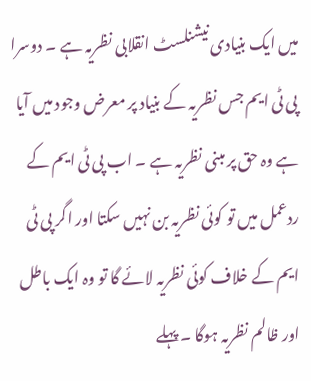میں ایک بنیادی نیشنلسٹ انقلابی نظریہ ہے ۔ دوسرا پی ٹی ایم جس نظریہ کے بنیاد پر معرض وجود میں آیا ہے وہ حق پر مبنی نظریہ ہے ۔ اب پی ٹی ایم کے ردعمل میں تو کوئی نظریہ بن نہیں سکتا اور اگر پی ٹی ایم کے خلاف کوئی نظریہ لائے گا تو وہ ایک باطل اور ظالم نظریہ ہوگا ۔ پہلے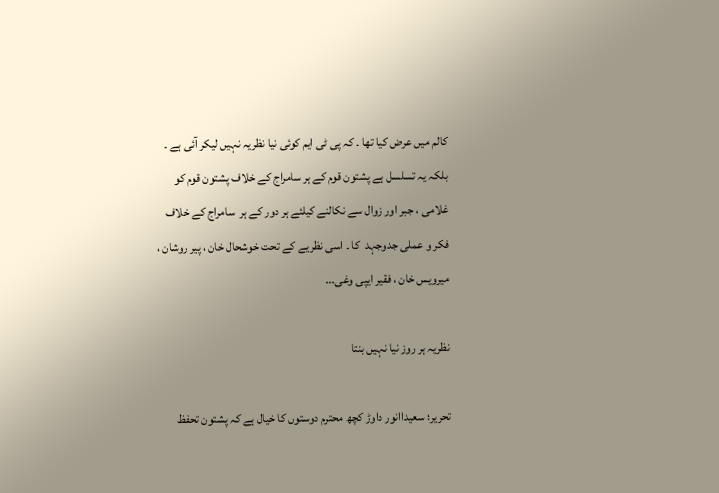کالم میں عرض کیا تھا ۔ کہ پی ٹی ایم کوئی نیا نظریہ نہیں لیکر آئی ہے ۔ بلکہ یہ تسلسل ہے پشتون قوم کے ہر سامراج کے خلاف پشتون قوم کو غلامی ، جبر اور زوال سے نکالنے کیلئے ہر دور کے ہر  سامراج کے خلاف  فکر و عملی جدوجہد  کا ۔ اسی نظریے کے تحت خوشحال خان ، پیر روشان ، میرویس خان ، فقیر ایپی وغی...

نظریہ ہر روز نیا نہیں بنتا

تحریر؛ سعیداانور داوڑ کچھ محترم دوستوں کا خیال ہے کہ پشتون تحفظ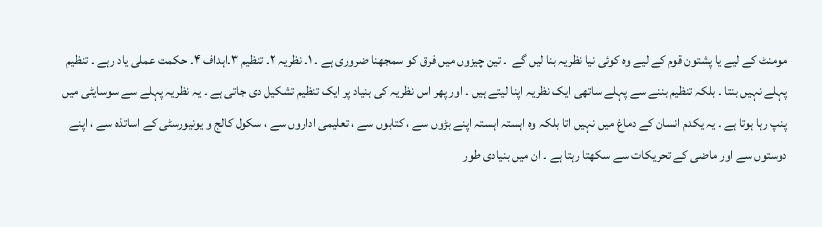مومنٹ کے لیے یا پشتون قوم کے لیے وہ کوئی نیا نظریہ بنا لیں گے  ۔ تین چیزوں میں فرق کو سمجھنا ضروری ہے ۔ ١۔ نظریہ ٢۔ تنظیم ٣۔اہداف ۴۔ حکمت عملی یاد رہے ۔ تنظیم پہلے نہیں بنتا ۔ بلکہ تنظیم بننے سے پہلے ساتھی ایک نظریہ اپنا لیتے ہیں ۔ اور پھر اس نظریہ کی بنیاد پر ایک تنظیم تشکیل دی جاتی ہے ۔ یہ نظریہ پہلے سے سوسایٹی میں پنپ رہا ہوتا ہے ۔ یہ یکدم انسان کے دماغ میں نہیں اتا بلکہ وہ اہستہ اہستہ اپنے بڑوں سے ، کتابوں سے ، تعلیمی اداروں سے ، سکول کالج و یونیورسٹی کے اساتذہ سے ، اپنے دوستوں سے اور ماضی کے تحریکات سے سکھتا رہتا ہے ۔ ان میں بنیادی طور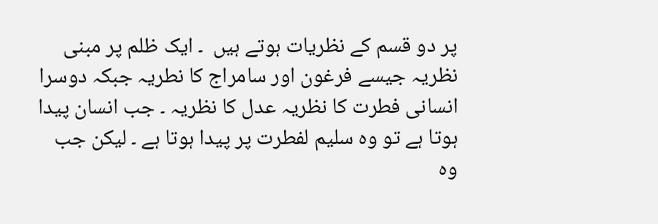پر دو قسم کے نظریات ہوتے ہیں  ۔ ایک ظلم پر مبنی نظریہ جیسے فرغون اور سامراج کا نطریہ جبکہ دوسرا انسانی فطرت کا نظریہ عدل کا نظریہ ۔ جب انسان پیدا ہوتا ہے تو وہ سلیم لفطرت پر پیدا ہوتا ہے ۔ لیکن جب وہ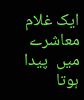ایک غلام معاشرے میں  پیدا ہوتا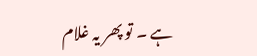ہے ۔ تو پھر یہ غلام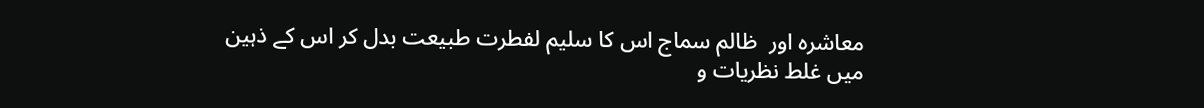معاشرہ اور  ظالم سماج اس کا سلیم لفطرت طبیعت بدل کر اس کے ذہین میں غلط نظریات و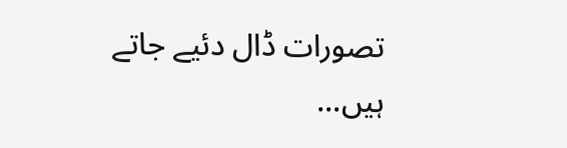تصورات ڈال دئیے جاتے ہیں...